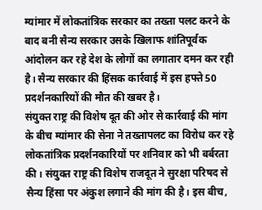म्यांमार में लोकतांत्रिक सरकार का तख्ता पलट करने के बाद बनी सैन्य सरकार उसके खिलाफ शांतिपूर्वक आंदोलन कर रहे देश के लोगों का लगातार दमन कर रही है। सैन्य सरकार की हिंसक कार्रवाई में इस हफ्ते 50 प्रदर्शनकारियों की मौत की खबर है।
संयुक्त राष्ट्र की विशेष दूत की ओर से कार्रवाई की मांग के बीच म्यांमार की सेना ने तख्तापलट का विरोध कर रहे लोकतांत्रिक प्रदर्शनकारियों पर शनिवार को भी बर्बरता की। संयुक्त राष्ट्र की विशेष राजदूत ने सुरक्षा परिषद से सैन्य हिंसा पर अंकुश लगाने की मांग की है। इस बीच,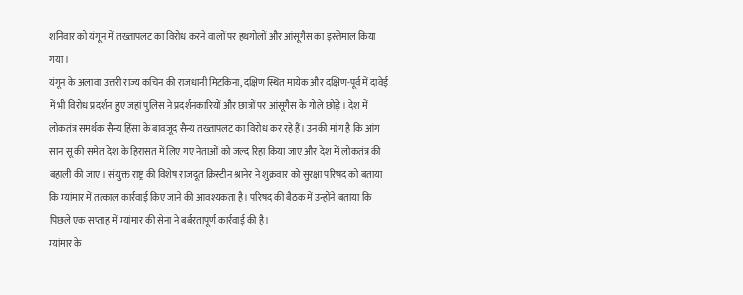शनिवार को यंगून में तख्तापलट का विरोध करने वालों पर हथगोलों और आंसूगैस का इस्तेमाल किया गया।
यंगून के अलावा उत्तरी राज्य कचिन की राजधानी मिटकिना, दक्षिण स्थित मायेक और दक्षिण-पूर्व में दावेई में भी विरोध प्रदर्शन हुए जहां पुलिस ने प्रदर्शनकारियों और छात्रों पर आंसूगैस के गोले छोड़े। देश में लोकतंत्र समर्थक सैन्य हिंसा के बावजूद सैन्य तख्तापलट का विरोध कर रहे हैं। उनकी मांग है कि आंग सान सू की समेत देश के हिरासत में लिए गए नेताओं को जल्द रिहा किया जाए और देश में लोकतंत्र की बहाली की जाए। संयुक्त राष्ट्र की विशेष राजदूत क्रिस्टीन श्रानेर ने शुक्रवार को सुरक्षा परिषद को बताया कि म्यांमार में तत्काल कार्रवाई किए जाने की आवश्यकता है। परिषद की बैठक में उन्होंने बताया कि पिछले एक सप्ताह में म्यांमार की सेना ने बर्बरतापूर्ण कार्रवाई की है।
म्यांमार के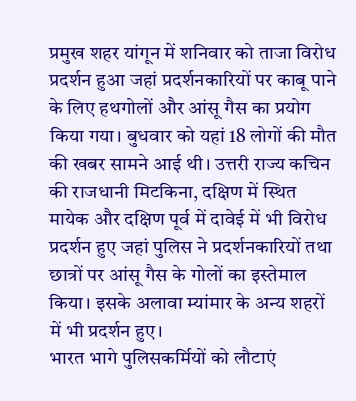प्रमुख शहर यांगून में शनिवार को ताजा विरोध प्रदर्शन हुआ जहां प्रदर्शनकारियों पर काबू पाने के लिए हथगोलों और आंसू गैस का प्रयोग किया गया। बुधवार को यहां 18 लोगों की मौत की खबर सामने आई थी। उत्तरी राज्य कचिन की राजधानी मिटकिना, दक्षिण में स्थित मायेक और दक्षिण पूर्व में दावेई में भी विरोध प्रदर्शन हुए जहां पुलिस ने प्रदर्शनकारियों तथा छात्रों पर आंसू गैस के गोलों का इस्तेमाल किया। इसके अलावा म्यांमार के अन्य शहरों में भी प्रदर्शन हुए।
भारत भागे पुलिसकर्मियों को लौटाएं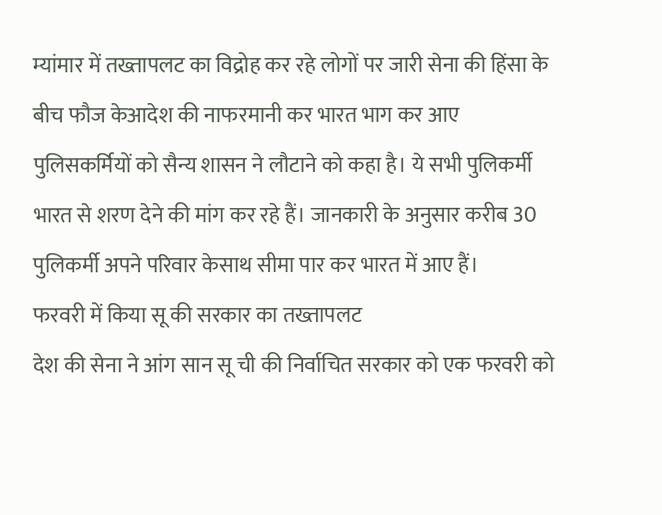म्यांमार में तख्तापलट का विद्रोह कर रहे लोगों पर जारी सेना की हिंसा के बीच फौज केआदेश की नाफरमानी कर भारत भाग कर आए पुलिसकर्मियों को सैन्य शासन ने लौटाने को कहा है। ये सभी पुलिकर्मी भारत से शरण देने की मांग कर रहे हैं। जानकारी के अनुसार करीब 30 पुलिकर्मी अपने परिवार केसाथ सीमा पार कर भारत में आए हैं।
फरवरी में किया सू की सरकार का तख्तापलट
देश की सेना ने आंग सान सू ची की निर्वाचित सरकार को एक फरवरी को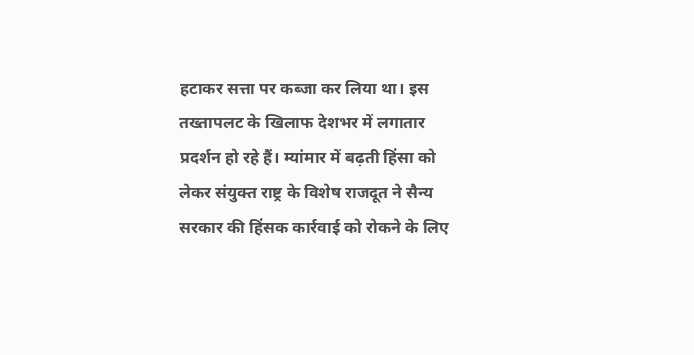हटाकर सत्ता पर कब्जा कर लिया था। इस तख्तापलट के खिलाफ देशभर में लगातार प्रदर्शन हो रहे हैं। म्यांमार में बढ़ती हिंसा को लेकर संयुक्त राष्ट्र के विशेष राजदूत ने सैन्य सरकार की हिंसक कार्रवाई को रोकने के लिए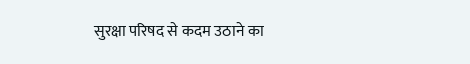सुरक्षा परिषद से कदम उठाने का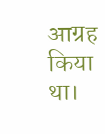आग्रह किया था।